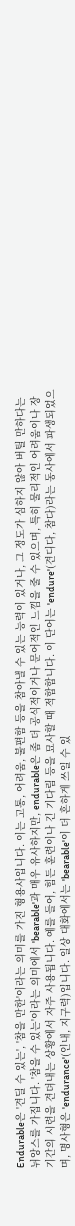Endurable은 '견딜 수 있는', '참을 만한'이라는 의미를 가진 형용사입니다. 이는 고통, 어려움, 불편함 등을 참아낼 수 있는 능력이 있거나, 그 정도가 심하지 않아 버틸 만하다는 뉘앙스를 가집니다. '참을 수 있는'이라는 의미에서 'bearable'과 매우 유사하지만, endurable은 좀 더 공식적이거나 문어적인 느낌을 줄 수 있으며, 특히 물리적인 어려움이나 장기간의 시련을 견뎌내는 상황에서 자주 사용됩니다. 예를 들어, 힘든 훈련이나 긴 기다림 등을 묘사할 때 적합합니다. 이 단어는 'endure'(견디다, 참다)라는 동사에서 파생되었으며, 명사형은 'endurance'(인내, 지구력)입니다. 일상 대화에서는 'bearable'이 더 흔하게 쓰일 수 있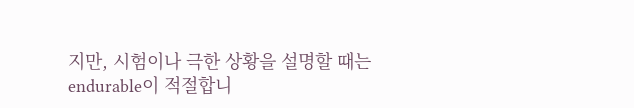지만, 시험이나 극한 상황을 설명할 때는 endurable이 적절합니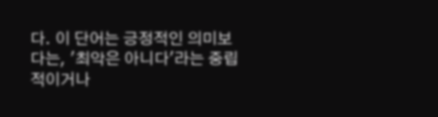다. 이 단어는 긍정적인 의미보다는, '최악은 아니다'라는 중립적이거나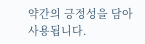약간의 긍정성을 담아 사용됩니다.